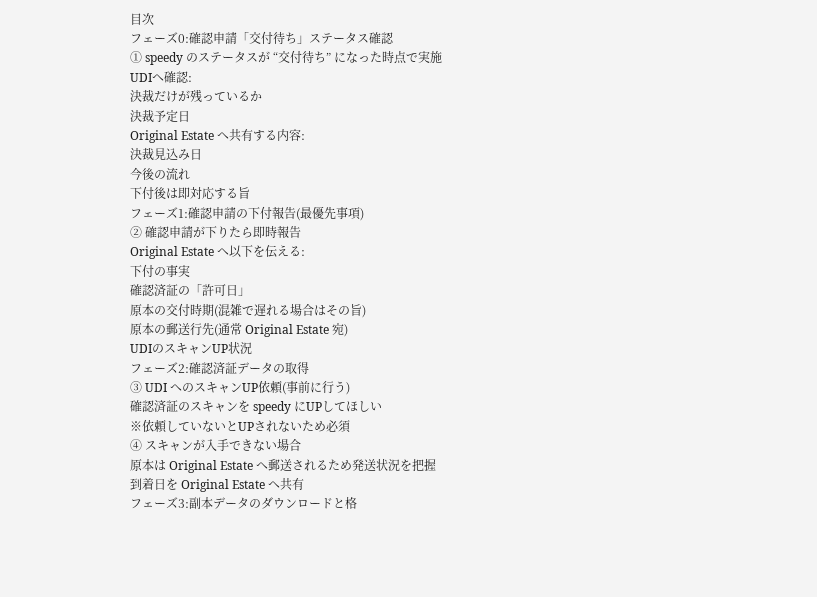目次
フェーズ0:確認申請「交付待ち」ステータス確認
① speedy のステータスが “交付待ち” になった時点で実施
UDIへ確認:
決裁だけが残っているか
決裁予定日
Original Estate へ共有する内容:
決裁見込み日
今後の流れ
下付後は即対応する旨
フェーズ1:確認申請の下付報告(最優先事項)
② 確認申請が下りたら即時報告
Original Estate へ以下を伝える:
下付の事実
確認済証の「許可日」
原本の交付時期(混雑で遅れる場合はその旨)
原本の郵送行先(通常 Original Estate 宛)
UDIのスキャンUP状況
フェーズ2:確認済証データの取得
③ UDI へのスキャンUP依頼(事前に行う)
確認済証のスキャンを speedy にUPしてほしい
※依頼していないとUPされないため必須
④ スキャンが入手できない場合
原本は Original Estate へ郵送されるため発送状況を把握
到着日を Original Estate へ共有
フェーズ3:副本データのダウンロードと格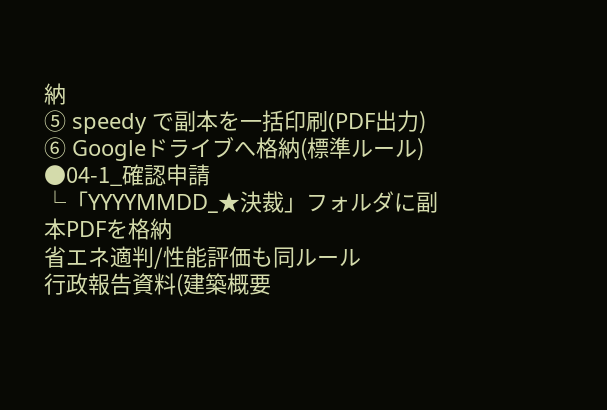納
⑤ speedy で副本を一括印刷(PDF出力)
⑥ Googleドライブへ格納(標準ルール)
●04-1_確認申請
└「YYYYMMDD_★決裁」フォルダに副本PDFを格納
省エネ適判/性能評価も同ルール
行政報告資料(建築概要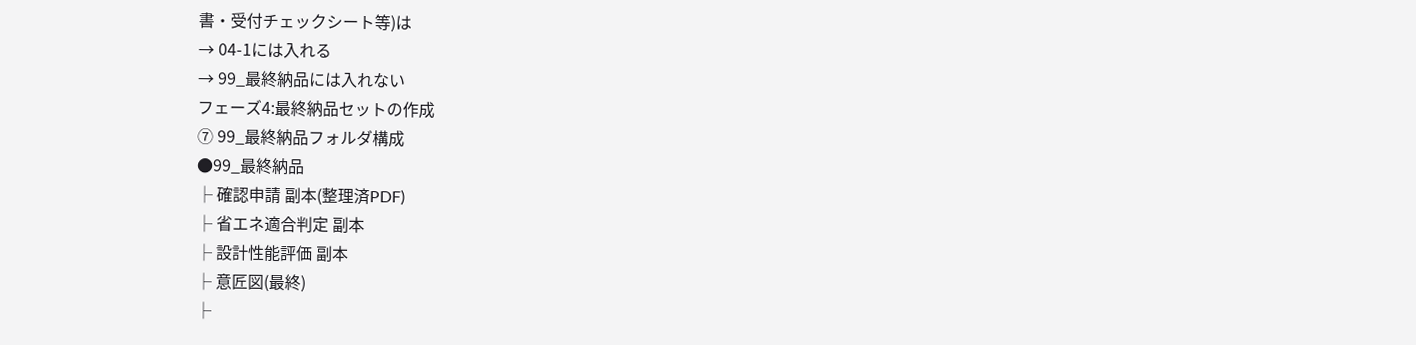書・受付チェックシート等)は
→ 04-1には入れる
→ 99_最終納品には入れない
フェーズ4:最終納品セットの作成
⑦ 99_最終納品フォルダ構成
●99_最終納品
├ 確認申請 副本(整理済PDF)
├ 省エネ適合判定 副本
├ 設計性能評価 副本
├ 意匠図(最終)
├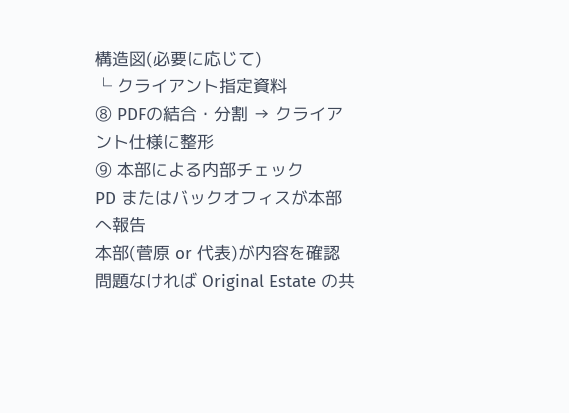構造図(必要に応じて)
└ クライアント指定資料
⑧ PDFの結合・分割 → クライアント仕様に整形
⑨ 本部による内部チェック
PD またはバックオフィスが本部へ報告
本部(菅原 or 代表)が内容を確認
問題なければ Original Estate の共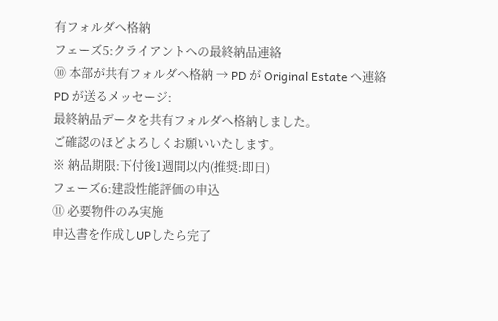有フォルダへ格納
フェーズ5:クライアントへの最終納品連絡
⑩ 本部が共有フォルダへ格納 → PD が Original Estate へ連絡
PD が送るメッセージ:
最終納品データを共有フォルダへ格納しました。
ご確認のほどよろしくお願いいたします。
※ 納品期限:下付後1週間以内(推奨:即日)
フェーズ6:建設性能評価の申込
⑪ 必要物件のみ実施
申込書を作成しUPしたら完了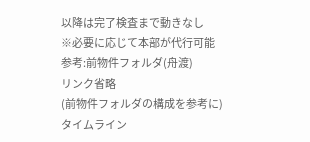以降は完了検査まで動きなし
※必要に応じて本部が代行可能
参考:前物件フォルダ(舟渡)
リンク省略
(前物件フォルダの構成を参考に)
タイムライン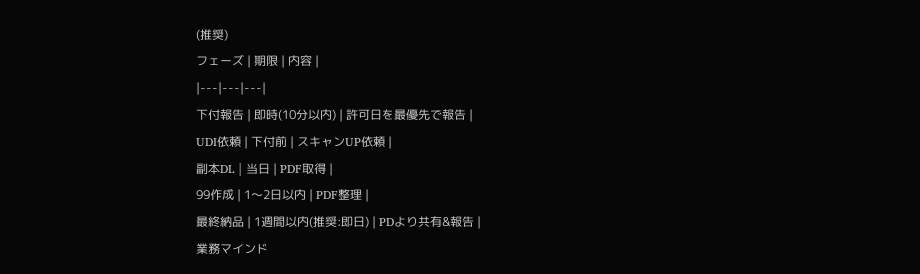(推奨)
フェーズ | 期限 | 内容 |
|---|---|---|
下付報告 | 即時(10分以内) | 許可日を最優先で報告 |
UDI依頼 | 下付前 | スキャンUP依頼 |
副本DL | 当日 | PDF取得 |
99作成 | 1〜2日以内 | PDF整理 |
最終納品 | 1週間以内(推奨:即日) | PDより共有&報告 |
業務マインド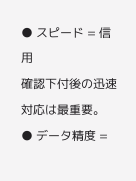● スピード = 信用
確認下付後の迅速対応は最重要。
● データ精度 =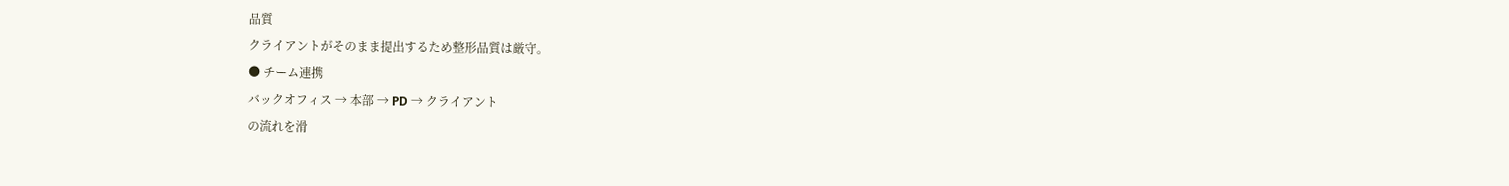品質
クライアントがそのまま提出するため整形品質は厳守。
● チーム連携
バックオフィス → 本部 → PD → クライアント
の流れを滑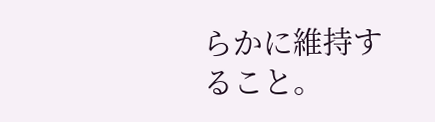らかに維持すること。